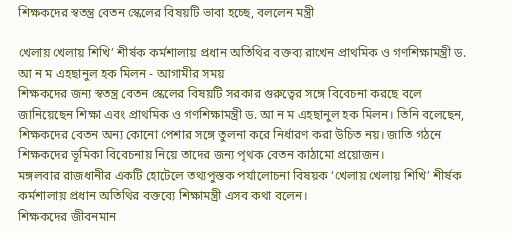শিক্ষকদের স্বতন্ত্র বেতন স্কেলের বিষয়টি ভাবা হচ্ছে, বললেন মন্ত্রী

খেলায় খেলায় শিখি’ শীর্ষক কর্মশালায় প্রধান অতিথির বক্তব্য রাখেন প্রাথমিক ও গণশিক্ষামন্ত্রী ড. আ ন ম এহছানুল হক মিলন - আগামীর সময়
শিক্ষকদের জন্য স্বতন্ত্র বেতন স্কেলের বিষয়টি সরকার গুরুত্বের সঙ্গে বিবেচনা করছে বলে জানিয়েছেন শিক্ষা এবং প্রাথমিক ও গণশিক্ষামন্ত্রী ড. আ ন ম এহছানুল হক মিলন। তিনি বলেছেন, শিক্ষকদের বেতন অন্য কোনো পেশার সঙ্গে তুলনা করে নির্ধারণ করা উচিত নয়। জাতি গঠনে শিক্ষকদের ভূমিকা বিবেচনায় নিয়ে তাদের জন্য পৃথক বেতন কাঠামো প্রয়োজন।
মঙ্গলবার রাজধানীর একটি হোটেলে তথ্যপুস্তক পর্যালোচনা বিষয়ক ‘খেলায় খেলায় শিখি’ শীর্ষক কর্মশালায় প্রধান অতিথির বক্তব্যে শিক্ষামন্ত্রী এসব কথা বলেন।
শিক্ষকদের জীবনমান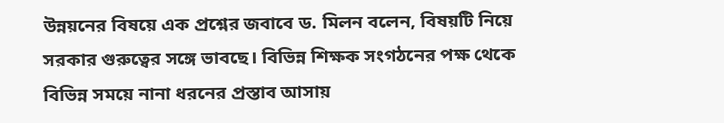উন্নয়নের বিষয়ে এক প্রশ্নের জবাবে ড. মিলন বলেন, বিষয়টি নিয়ে সরকার গুরুত্বের সঙ্গে ভাবছে। বিভিন্ন শিক্ষক সংগঠনের পক্ষ থেকে বিভিন্ন সময়ে নানা ধরনের প্রস্তাব আসায়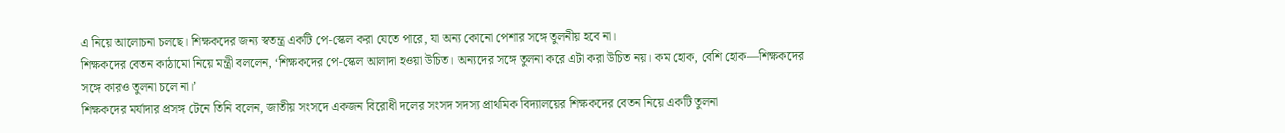এ নিয়ে আলোচনা চলছে। শিক্ষকদের জন্য স্বতন্ত্র একটি পে-স্কেল করা যেতে পারে, যা অন্য কোনো পেশার সঙ্গে তুলনীয় হবে না।
শিক্ষকদের বেতন কাঠামো নিয়ে মন্ত্রী বললেন, ‘শিক্ষকদের পে-স্কেল আলাদা হওয়া উচিত। অন্যদের সঙ্গে তুলনা করে এটা করা উচিত নয়। কম হোক, বেশি হোক—শিক্ষকদের সঙ্গে কারও তুলনা চলে না।’
শিক্ষকদের মর্যাদার প্রসঙ্গ টেনে তিনি বলেন, জাতীয় সংসদে একজন বিরোধী দলের সংসদ সদস্য প্রাথমিক বিদ্যালয়ের শিক্ষকদের বেতন নিয়ে একটি তুলনা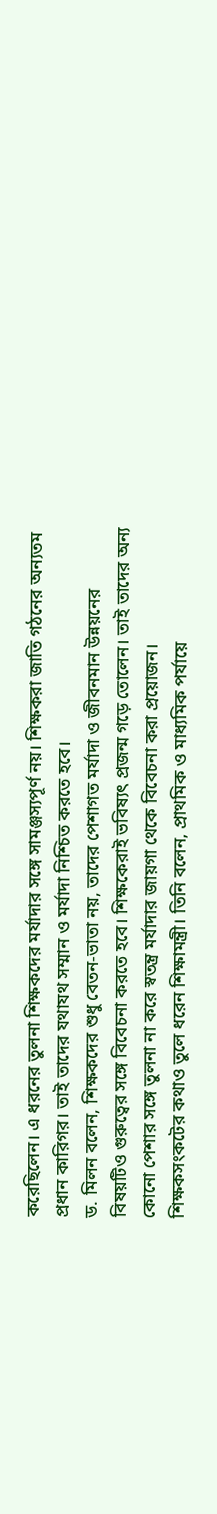করেছিলেন। এ ধরনের তুলনা শিক্ষকদের মর্যাদার সঙ্গে সামঞ্জস্যপূর্ণ নয়। শিক্ষকরা জাতি গঠনের অন্যতম প্রধান কারিগর। তাই তাদের যথাযথ সম্মান ও মর্যাদা নিশ্চিত করতে হবে।
ড. মিলন বলেন, শিক্ষকদের শুধু বেতন-ভাতা নয়, তাদের পেশাগত মর্যাদা ও জীবনমান উন্নয়নের বিষয়টিও গুরুত্বের সঙ্গে বিবেচনা করতে হবে। শিক্ষকেরাই ভবিষ্যৎ প্রজন্ম গড়ে তোলেন। তাই তাদের অন্য কোনো পেশার সঙ্গে তুলনা না করে স্বতন্ত্র মর্যাদার জায়গা থেকে বিবেচনা করা প্রয়োজন।
শিক্ষকসংকটের কথাও তুলে ধরেন শিক্ষামন্ত্রী। তিনি বলেন, প্রাথমিক ও মাধ্যমিক পর্যায়ে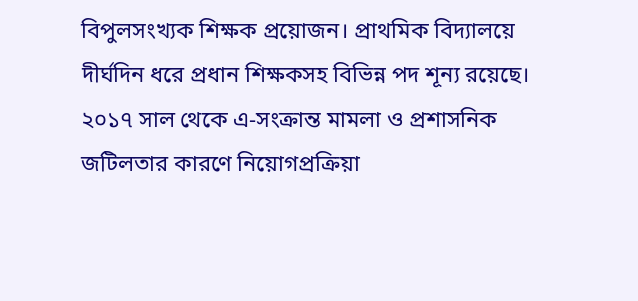বিপুলসংখ্যক শিক্ষক প্রয়োজন। প্রাথমিক বিদ্যালয়ে দীর্ঘদিন ধরে প্রধান শিক্ষকসহ বিভিন্ন পদ শূন্য রয়েছে। ২০১৭ সাল থেকে এ-সংক্রান্ত মামলা ও প্রশাসনিক জটিলতার কারণে নিয়োগপ্রক্রিয়া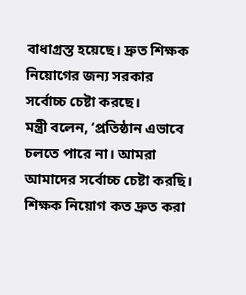বাধাগ্রস্ত হয়েছে। দ্রুত শিক্ষক নিয়োগের জন্য সরকার সর্বোচ্চ চেষ্টা করছে।
মন্ত্রী বলেন, ‘প্রতিষ্ঠান এভাবে চলতে পারে না। আমরা আমাদের সর্বোচ্চ চেষ্টা করছি। শিক্ষক নিয়োগ কত দ্রুত করা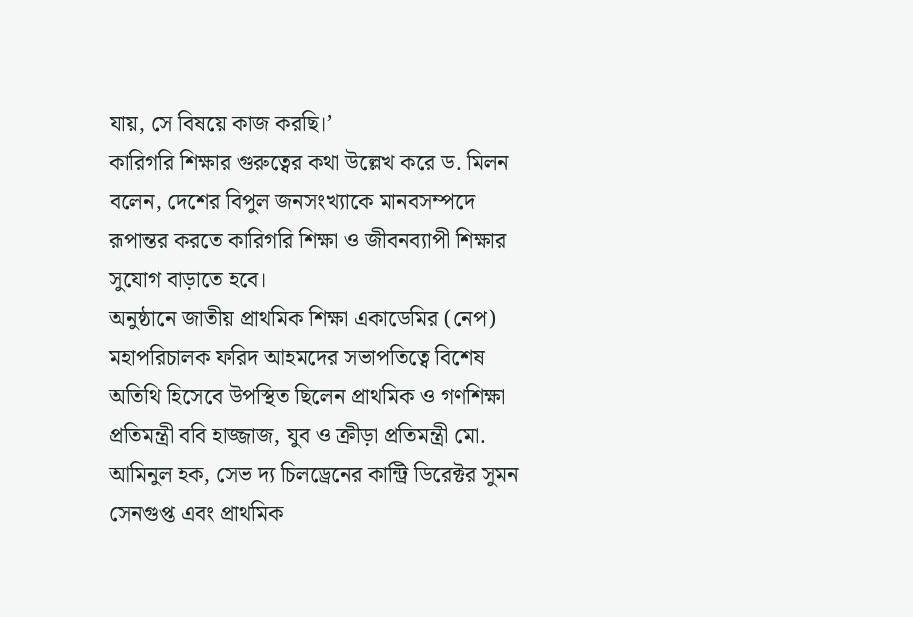যায়, সে বিষয়ে কাজ করছি।’
কারিগরি শিক্ষার গুরুত্বের কথা উল্লেখ করে ড. মিলন বলেন, দেশের বিপুল জনসংখ্যাকে মানবসম্পদে রূপান্তর করতে কারিগরি শিক্ষা ও জীবনব্যাপী শিক্ষার সুযোগ বাড়াতে হবে।
অনুষ্ঠানে জাতীয় প্রাথমিক শিক্ষা একাডেমির (নেপ) মহাপরিচালক ফরিদ আহমদের সভাপতিত্বে বিশেষ অতিথি হিসেবে উপস্থিত ছিলেন প্রাথমিক ও গণশিক্ষা প্রতিমন্ত্রী ববি হাজ্জাজ, যুব ও ক্রীড়া প্রতিমন্ত্রী মো. আমিনুল হক, সেভ দ্য চিলড্রেনের কান্ট্রি ডিরেক্টর সুমন সেনগুপ্ত এবং প্রাথমিক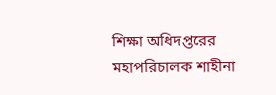শিক্ষা অধিদপ্তরের মহাপরিচালক শাহীনা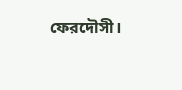ফেরদৌসী।